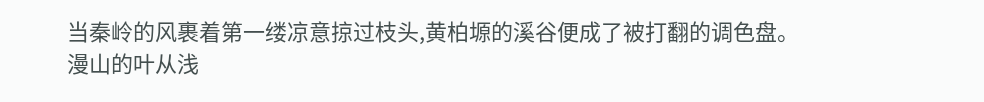当秦岭的风裹着第一缕凉意掠过枝头,黄柏塬的溪谷便成了被打翻的调色盘。漫山的叶从浅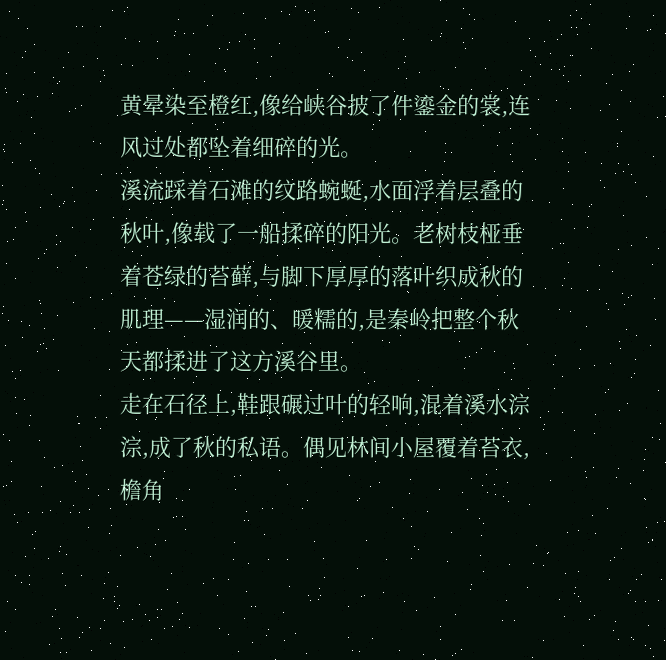黄晕染至橙红,像给峡谷披了件鎏金的裳,连风过处都坠着细碎的光。
溪流踩着石滩的纹路蜿蜒,水面浮着层叠的秋叶,像载了一船揉碎的阳光。老树枝桠垂着苍绿的苔藓,与脚下厚厚的落叶织成秋的肌理——湿润的、暖糯的,是秦岭把整个秋天都揉进了这方溪谷里。
走在石径上,鞋跟碾过叶的轻响,混着溪水淙淙,成了秋的私语。偶见林间小屋覆着苔衣,檐角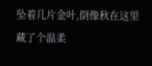坠着几片金叶,倒像秋在这里藏了个温柔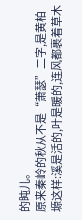的盹儿。
原来秦岭的秋从不是“萧瑟”二字,是黄柏塬这样:溪是活的,叶是暖的,连风都裹着草木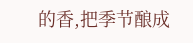的香,把季节酿成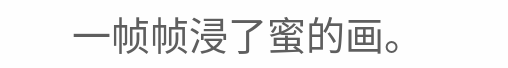一帧帧浸了蜜的画。